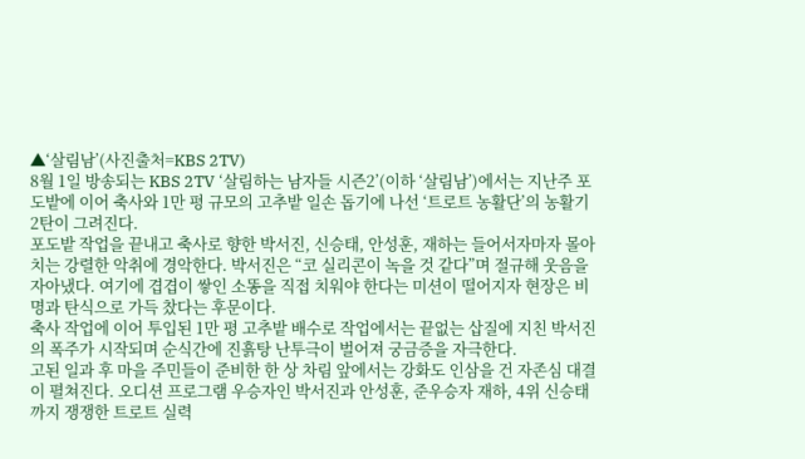▲‘살림남’(사진출처=KBS 2TV)
8월 1일 방송되는 KBS 2TV ‘살림하는 남자들 시즌2’(이하 ‘살림남’)에서는 지난주 포도밭에 이어 축사와 1만 평 규모의 고추밭 일손 돕기에 나선 ‘트로트 농활단’의 농활기 2탄이 그려진다.
포도밭 작업을 끝내고 축사로 향한 박서진, 신승태, 안성훈, 재하는 들어서자마자 몰아치는 강렬한 악취에 경악한다. 박서진은 “코 실리콘이 녹을 것 같다”며 절규해 웃음을 자아냈다. 여기에 겹겹이 쌓인 소똥을 직접 치워야 한다는 미션이 떨어지자 현장은 비명과 탄식으로 가득 찼다는 후문이다.
축사 작업에 이어 투입된 1만 평 고추밭 배수로 작업에서는 끝없는 삽질에 지친 박서진의 폭주가 시작되며 순식간에 진흙탕 난투극이 벌어져 궁금증을 자극한다.
고된 일과 후 마을 주민들이 준비한 한 상 차림 앞에서는 강화도 인삼을 건 자존심 대결이 펼쳐진다. 오디션 프로그램 우승자인 박서진과 안성훈, 준우승자 재하, 4위 신승태까지 쟁쟁한 트로트 실력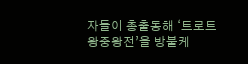자들이 총출동해 ‘트로트 왕중왕전’을 방불케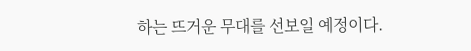하는 뜨거운 무대를 선보일 예정이다.